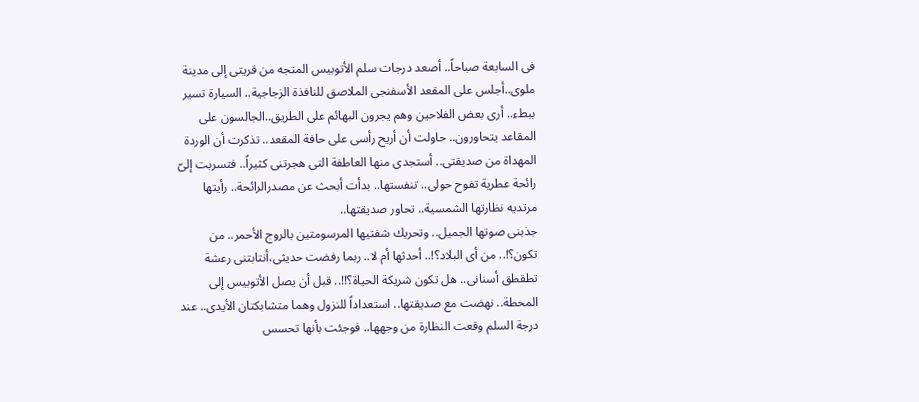فى السابعة صباحاً.. أصعد درجات سلم الأتوبيس المتجه من قريتى إلى مدينة
ملوى..أجلس على المقعد الأسفنجى الملاصق للنافذة الزجاجية.. السيارة تسير
ببطء.. أرى بعض الفلاحين وهم يجرون البهائم على الطريق..الجالسون على
المقاعد يتحاورون.. حاولت أن أريح رأسى على حافة المقعد.. تذكرت أن الوردة
المهداة من صديقتى.. أستجدى منها العاطفة التى هجرتنى كثيراً.. فتسربت إلىّ
رائحة عطرية تفوح حولى.. تنفستها.. بدأت أبحث عن مصدرالرائحة.. رأيتها
مرتديه نظارتها الشمسية.. تحاور صديقتها..
جذبنى صوتها الجميل.. وتحريك شفتيها المرسومتين بالروج الأحمر.. من
تكون؟!.. من أى البلاد؟!.. أحدثها أم لا.. ربما رفضت حديثى،أنتابتنى رعشة
تطقطق أسنانى.. هل تكون شريكة الحياة؟!!.. قبل أن يصل الأتوبيس إلى
المحطة.. نهضت مع صديقتها.. استعداداً للنزول وهما متشابكتان الأيدى.. عند
درجة السلم وقعت النظارة من وجهها.. فوجئت بأنها تحسس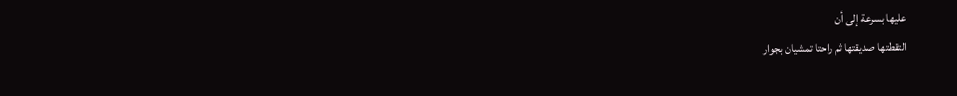عليها بسرعة إلى أن
التقطتها صديقتها ثم راحتا تمشيان بجوار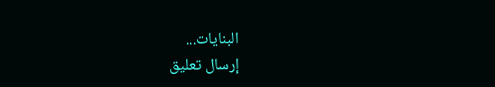البنايات...
إرسال تعليق